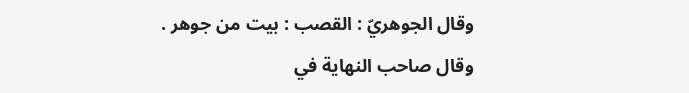وقال الجوهريّ : القصب : بيت من جوهر .
وقال صاحب النهاية في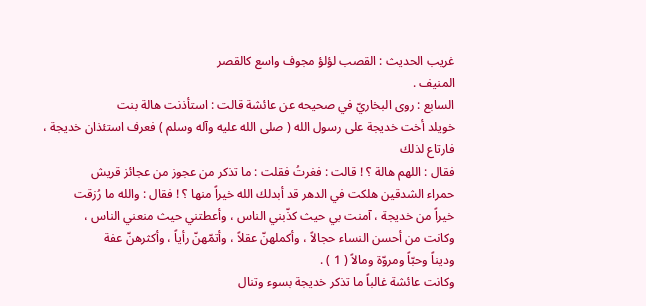غريب الحديث : القصب لؤلؤ مجوف واسع كالقصر
المنيف .
السابع : روى البخاريّ في صحيحه عن عائشة قالت : استأذنت هالة بنت
خويلد أخت خديجة على رسول الله ( صلى الله عليه وآله وسلم ) فعرف استئذان خديجة ، فارتاع لذلك
فقال : اللهم هالة ؟ ! قالت : فغرتُ فقلت : ما تذكر من عجوز من عجائز قريش
حمراء الشدقين هلكت في الدهر قد أبدلك الله خيراً منها ؟ ! فقال : والله ما رُزقت
خيراً من خديجة ، آمنت بي حيث كذّبني الناس ، وأعطتني حيث منعني الناس ،
وكانت من أحسن النساء حجالاً ، وأكملهنّ عقلاً ، وأتمّهنّ رأياً ، وأكثرهنّ عفة
وديناً وحبّاً ومروّة ومالاً ( 1 ) .
وكانت عائشة غالباً ما تذكر خديجة بسوء وتنال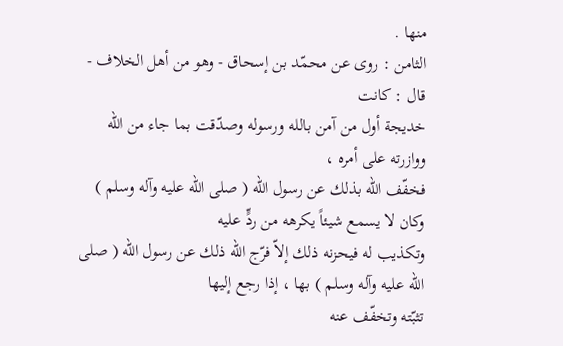منها .
الثامن : روى عن محمّد بن إسحاق - وهو من أهل الخلاف - قال : كانت
خديجة أول من آمن بالله ورسوله وصدّقت بما جاء من الله ووازرته على أمره ،
فخفّف الله بذلك عن رسول الله ( صلى الله عليه وآله وسلم ) وكان لا يسمع شيئاً يكرهه من ردٍّ عليه
وتكذيب له فيحزنه ذلك إلاّ فرّج الله ذلك عن رسول الله ( صلى الله عليه وآله وسلم ) بها ، إذا رجع إليها
تثبّته وتخفّف عنه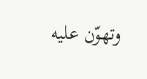وتهوّن عليه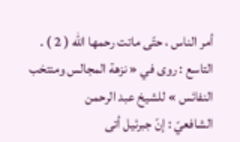أمر الناس ، حتّى ماتت رحمها الله ( 2 ) .
التاسع : روى في « نزهة المجالس ومنتخب النفائس » للشيخ عبد الرحمن
الشافعيّ : إنّ جبرئيل أتى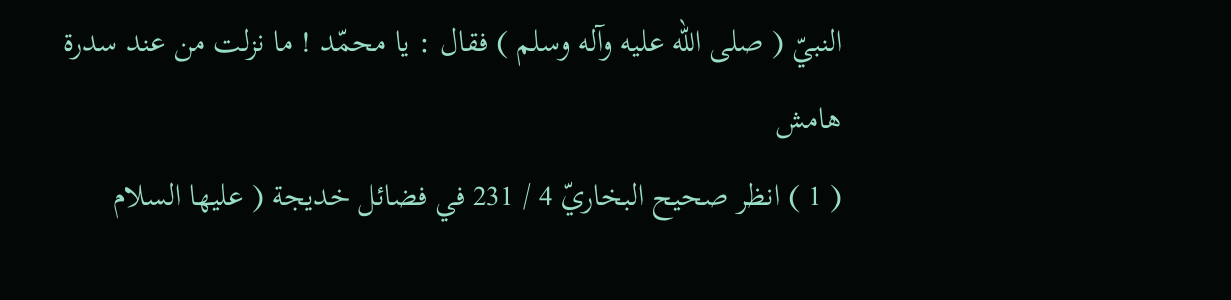النبيّ ( صلى الله عليه وآله وسلم ) فقال : يا محمّد ! ما نزلت من عند سدرة
هامش
( 1 ) انظر صحيح البخاريّ 4 / 231 في فضائل خديجة ( عليها السلام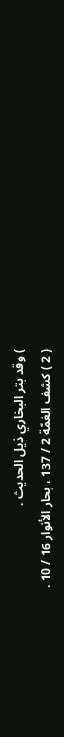) وقد بتر البخاري ذيل الحديث .
( 2 ) كشف الغمّة 2 / 137 ، بحار الأنوار 16 / 10 .